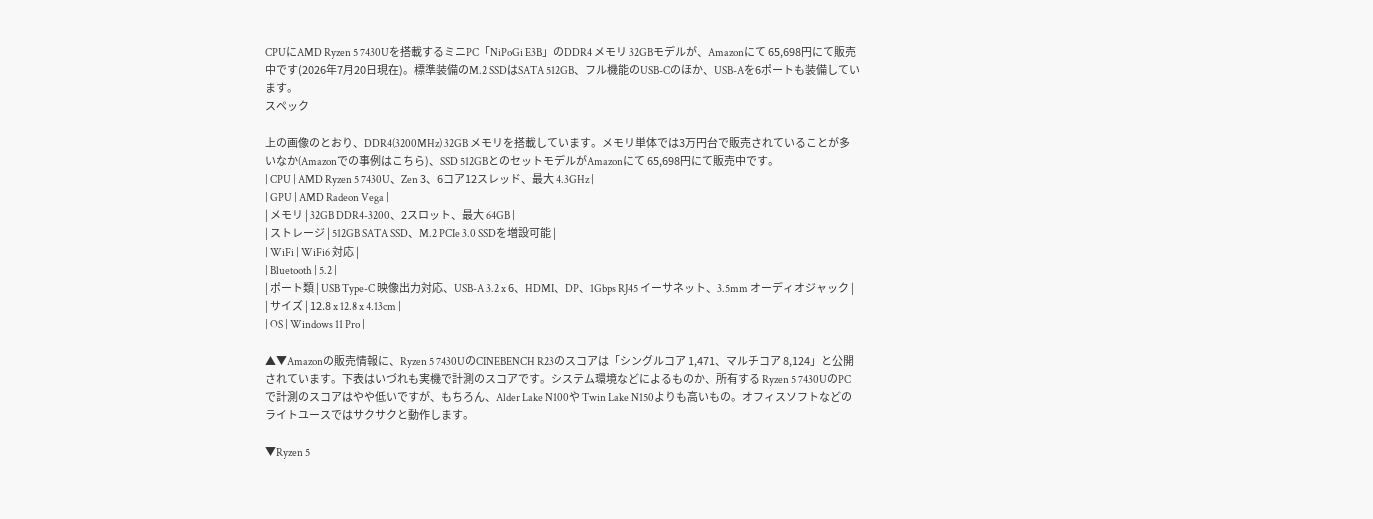CPUにAMD Ryzen 5 7430Uを搭載するミニPC「NiPoGi E3B」のDDR4 メモリ 32GBモデルが、Amazonにて 65,698円にて販売中です(2026年7月20日現在)。標準装備のM.2 SSDはSATA 512GB、フル機能のUSB-Cのほか、USB-Aを6ポートも装備しています。
スペック

上の画像のとおり、DDR4(3200MHz) 32GB メモリを搭載しています。メモリ単体では3万円台で販売されていることが多いなか(Amazonでの事例はこちら)、SSD 512GBとのセットモデルがAmazonにて 65,698円にて販売中です。
| CPU | AMD Ryzen 5 7430U、Zen 3、6コア12スレッド、最大 4.3GHz |
| GPU | AMD Radeon Vega |
| メモリ | 32GB DDR4-3200、2スロット、最大 64GB |
| ストレージ | 512GB SATA SSD、M.2 PCIe 3.0 SSDを増設可能 |
| WiFi | WiFi6 対応 |
| Bluetooth | 5.2 |
| ポート類 | USB Type-C 映像出力対応、USB-A 3.2 x 6、HDMI、DP、1Gbps RJ45 イーサネット、3.5mm オーディオジャック |
| サイズ | 12.8 x 12.8 x 4.13cm |
| OS | Windows 11 Pro |

▲▼Amazonの販売情報に、Ryzen 5 7430UのCINEBENCH R23のスコアは「シングルコア 1,471、マルチコア 8,124」と公開されています。下表はいづれも実機で計測のスコアです。システム環境などによるものか、所有する Ryzen 5 7430UのPCで計測のスコアはやや低いですが、もちろん、Alder Lake N100や Twin Lake N150よりも高いもの。オフィスソフトなどのライトユースではサクサクと動作します。

▼Ryzen 5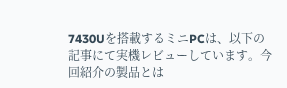7430Uを搭載するミニPCは、以下の記事にて実機レビューしています。今回紹介の製品とは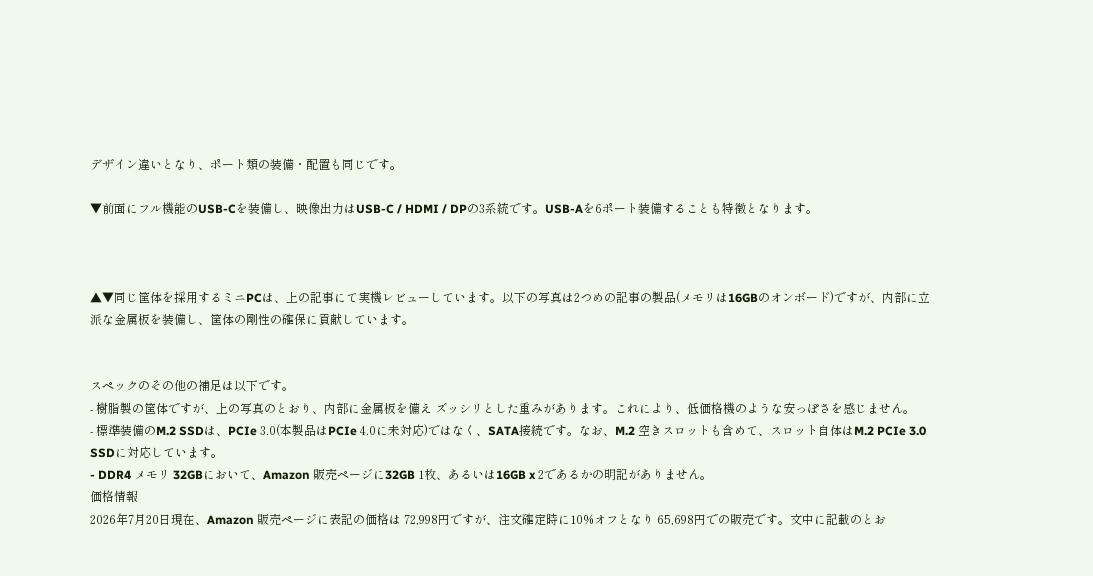デザイン違いとなり、ポート類の装備・配置も同じです。

▼前面にフル機能のUSB-Cを装備し、映像出力はUSB-C / HDMI / DPの3系統です。USB-Aを6ポート装備することも特徴となります。



▲▼同じ筐体を採用するミニPCは、上の記事にて実機レビューしています。以下の写真は2つめの記事の製品(メモリは16GBのオンボード)ですが、内部に立派な金属板を装備し、筐体の剛性の確保に貢献しています。


スペックのその他の補足は以下です。
- 樹脂製の筐体ですが、上の写真のとおり、内部に金属板を備え ズッシリとした重みがあります。これにより、低価格機のような安っぽさを感じません。
- 標準装備のM.2 SSDは、PCIe 3.0(本製品はPCIe 4.0に未対応)ではなく、SATA接続です。なお、M.2 空きスロットも含めて、スロット自体はM.2 PCIe 3.0 SSDに対応しています。
- DDR4 メモリ 32GBにおいて、Amazon 販売ページに32GB 1枚、あるいは16GB x 2であるかの明記がありません。
価格情報
2026年7月20日現在、Amazon 販売ページに表記の価格は 72,998円ですが、注文確定時に10%オフとなり 65,698円での販売です。文中に記載のとお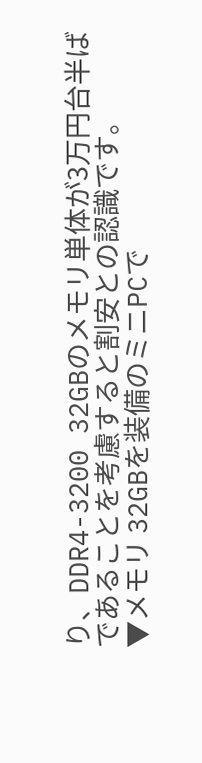り、DDR4-3200 32GBのメモリ単体が3万円台半ばであることを考慮すると割安との認識です。
▼メモリ 32GBを装備のミニPCで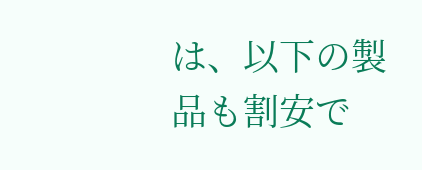は、以下の製品も割安で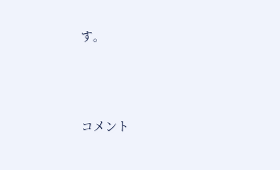す。




コメント